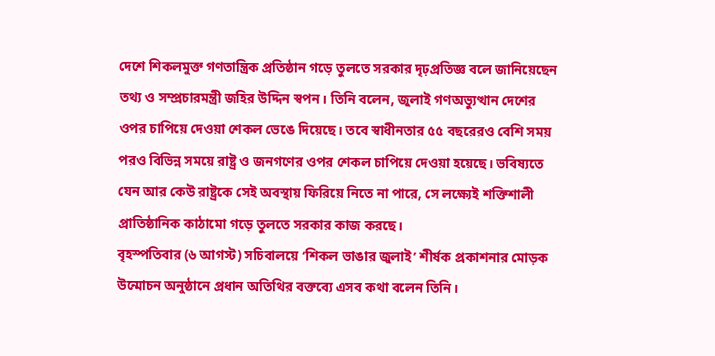দেশে শিকলমুক্ত গণতান্ত্রিক প্রতিষ্ঠান গড়ে তুলতে সরকার দৃঢ়প্রতিজ্ঞ বলে জানিয়েছেন তথ্য ও সম্প্রচারমন্ত্রী জহির উদ্দিন স্বপন। তিনি বলেন, জুলাই গণঅভ্যুত্থান দেশের ওপর চাপিয়ে দেওয়া শেকল ভেঙে দিয়েছে। তবে স্বাধীনতার ৫৫ বছরেরও বেশি সময় পরও বিভিন্ন সময়ে রাষ্ট্র ও জনগণের ওপর শেকল চাপিয়ে দেওয়া হয়েছে। ভবিষ্যতে যেন আর কেউ রাষ্ট্রকে সেই অবস্থায় ফিরিয়ে নিতে না পারে, সে লক্ষ্যেই শক্তিশালী প্রাতিষ্ঠানিক কাঠামো গড়ে তুলতে সরকার কাজ করছে।
বৃহস্পতিবার (৬ আগস্ট) সচিবালয়ে ‘শিকল ভাঙার জুলাই’ শীর্ষক প্রকাশনার মোড়ক উন্মোচন অনুষ্ঠানে প্রধান অতিথির বক্তব্যে এসব কথা বলেন তিনি।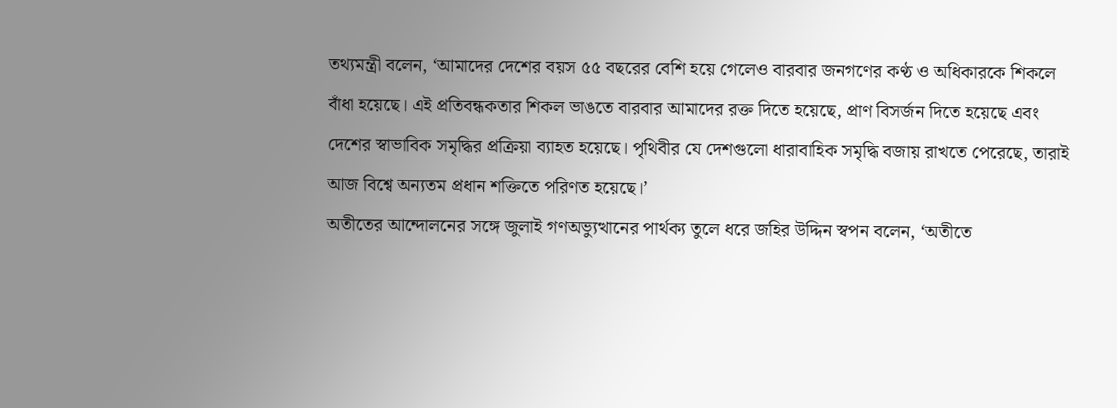তথ্যমন্ত্রী বলেন, ‘আমাদের দেশের বয়স ৫৫ বছরের বেশি হয়ে গেলেও বারবার জনগণের কণ্ঠ ও অধিকারকে শিকলে বাঁধা হয়েছে। এই প্রতিবন্ধকতার শিকল ভাঙতে বারবার আমাদের রক্ত দিতে হয়েছে, প্রাণ বিসর্জন দিতে হয়েছে এবং দেশের স্বাভাবিক সমৃদ্ধির প্রক্রিয়া ব্যাহত হয়েছে। পৃথিবীর যে দেশগুলো ধারাবাহিক সমৃদ্ধি বজায় রাখতে পেরেছে, তারাই আজ বিশ্বে অন্যতম প্রধান শক্তিতে পরিণত হয়েছে।’
অতীতের আন্দোলনের সঙ্গে জুলাই গণঅভ্যুত্থানের পার্থক্য তুলে ধরে জহির উদ্দিন স্বপন বলেন, ‘অতীতে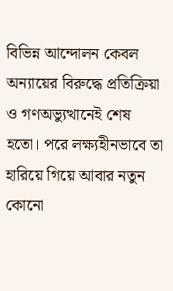বিভিন্ন আন্দোলন কেবল অন্যায়ের বিরুদ্ধে প্রতিক্রিয়া ও গণঅভ্যুত্থানেই শেষ হতো। পরে লক্ষ্যহীনভাবে তা হারিয়ে গিয়ে আবার নতুন কোনো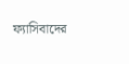ফ্যাসিবাদের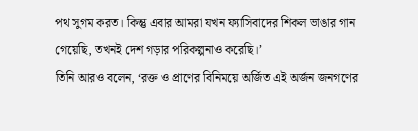পথ সুগম করত। কিন্তু এবার আমরা যখন ফ্যাসিবাদের শিকল ভাঙার গান গেয়েছি, তখনই দেশ গড়ার পরিকল্পনাও করেছি।’
তিনি আরও বলেন, ‘রক্ত ও প্রাণের বিনিময়ে অর্জিত এই অর্জন জনগণের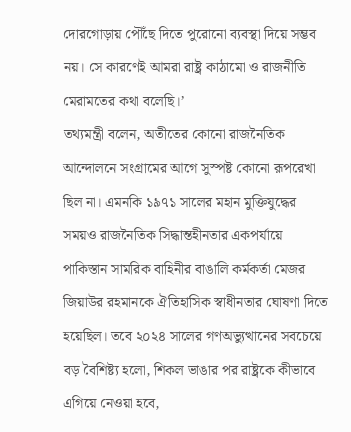দোরগোড়ায় পৌঁছে দিতে পুরোনো ব্যবস্থা দিয়ে সম্ভব নয়। সে কারণেই আমরা রাষ্ট্র কাঠামো ও রাজনীতি মেরামতের কথা বলেছি।’
তথ্যমন্ত্রী বলেন, অতীতের কোনো রাজনৈতিক আন্দোলনে সংগ্রামের আগে সুস্পষ্ট কোনো রূপরেখা ছিল না। এমনকি ১৯৭১ সালের মহান মুক্তিযুদ্ধের সময়ও রাজনৈতিক সিদ্ধান্তহীনতার একপর্যায়ে পাকিস্তান সামরিক বাহিনীর বাঙালি কর্মকর্তা মেজর জিয়াউর রহমানকে ঐতিহাসিক স্বাধীনতার ঘোষণা দিতে হয়েছিল। তবে ২০২৪ সালের গণঅভ্যুত্থানের সবচেয়ে বড় বৈশিষ্ট্য হলো, শিকল ভাঙার পর রাষ্ট্রকে কীভাবে এগিয়ে নেওয়া হবে,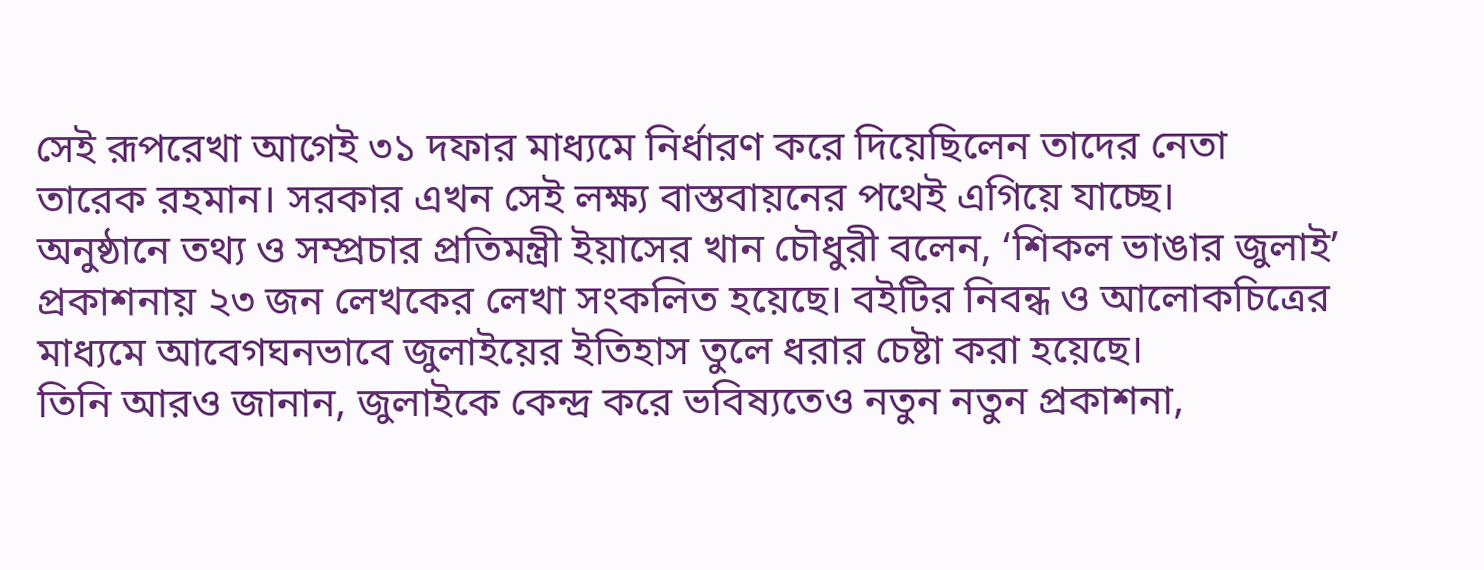সেই রূপরেখা আগেই ৩১ দফার মাধ্যমে নির্ধারণ করে দিয়েছিলেন তাদের নেতা তারেক রহমান। সরকার এখন সেই লক্ষ্য বাস্তবায়নের পথেই এগিয়ে যাচ্ছে।
অনুষ্ঠানে তথ্য ও সম্প্রচার প্রতিমন্ত্রী ইয়াসের খান চৌধুরী বলেন, ‘শিকল ভাঙার জুলাই’ প্রকাশনায় ২৩ জন লেখকের লেখা সংকলিত হয়েছে। বইটির নিবন্ধ ও আলোকচিত্রের মাধ্যমে আবেগঘনভাবে জুলাইয়ের ইতিহাস তুলে ধরার চেষ্টা করা হয়েছে।
তিনি আরও জানান, জুলাইকে কেন্দ্র করে ভবিষ্যতেও নতুন নতুন প্রকাশনা,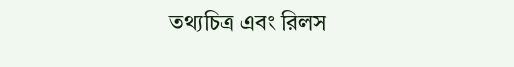তথ্যচিত্র এবং রিলস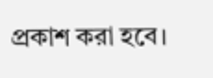প্রকাশ করা হবে।